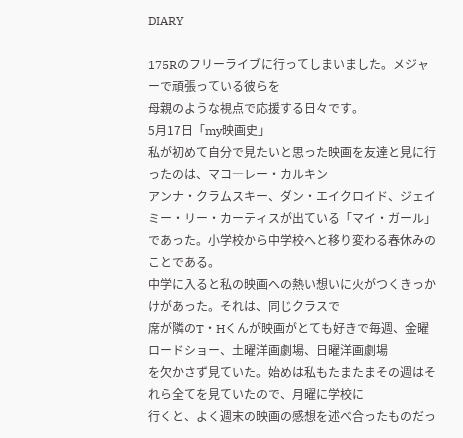DIARY

175Rのフリーライブに行ってしまいました。メジャーで頑張っている彼らを
母親のような視点で応援する日々です。
5月17日「my映画史」
私が初めて自分で見たいと思った映画を友達と見に行ったのは、マコ―レー・カルキン
アンナ・クラムスキー、ダン・エイクロイド、ジェイミー・リー・カーティスが出ている「マイ・ガール」
であった。小学校から中学校へと移り変わる春休みのことである。
中学に入ると私の映画への熱い想いに火がつくきっかけがあった。それは、同じクラスで
席が隣のT・Hくんが映画がとても好きで毎週、金曜ロードショー、土曜洋画劇場、日曜洋画劇場
を欠かさず見ていた。始めは私もたまたまその週はそれら全てを見ていたので、月曜に学校に
行くと、よく週末の映画の感想を述べ合ったものだっ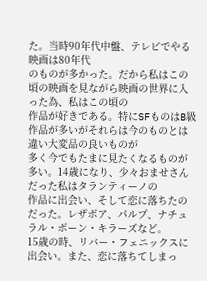た。当時90年代中盤、テレビでやる映画は80年代
のものが多かった。だから私はこの頃の映画を見ながら映画の世界に入った為、私はこの頃の
作品が好きである。特にSFものはB級作品が多いがそれらは今のものとは違い大変品の良いものが
多く今でもたまに見たくなるものが多い。14歳になり、少々おませさんだった私はタランティーノの
作品に出会い、そして恋に落ちたのだった。レザボア、パルプ、ナチュラル・ボーン・キラーズなど。
15歳の時、リバー・フェニックスに出会い。また、恋に落ちてしまっ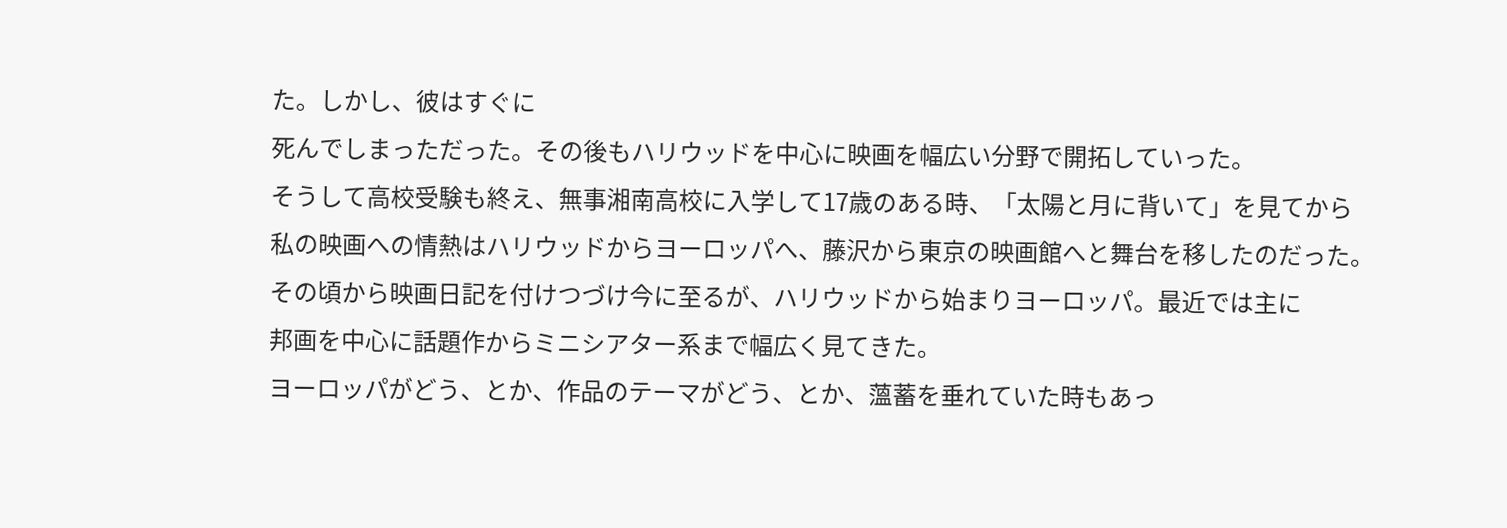た。しかし、彼はすぐに
死んでしまっただった。その後もハリウッドを中心に映画を幅広い分野で開拓していった。
そうして高校受験も終え、無事湘南高校に入学して17歳のある時、「太陽と月に背いて」を見てから
私の映画への情熱はハリウッドからヨーロッパへ、藤沢から東京の映画館へと舞台を移したのだった。
その頃から映画日記を付けつづけ今に至るが、ハリウッドから始まりヨーロッパ。最近では主に
邦画を中心に話題作からミニシアター系まで幅広く見てきた。
ヨーロッパがどう、とか、作品のテーマがどう、とか、薀蓄を垂れていた時もあっ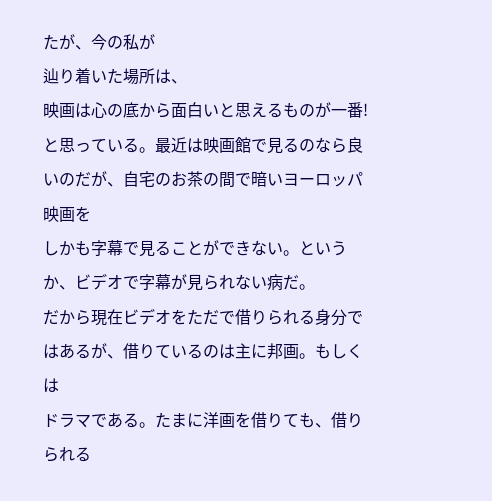たが、今の私が
辿り着いた場所は、
映画は心の底から面白いと思えるものが一番!
と思っている。最近は映画館で見るのなら良いのだが、自宅のお茶の間で暗いヨーロッパ映画を
しかも字幕で見ることができない。というか、ビデオで字幕が見られない病だ。
だから現在ビデオをただで借りられる身分ではあるが、借りているのは主に邦画。もしくは
ドラマである。たまに洋画を借りても、借りられる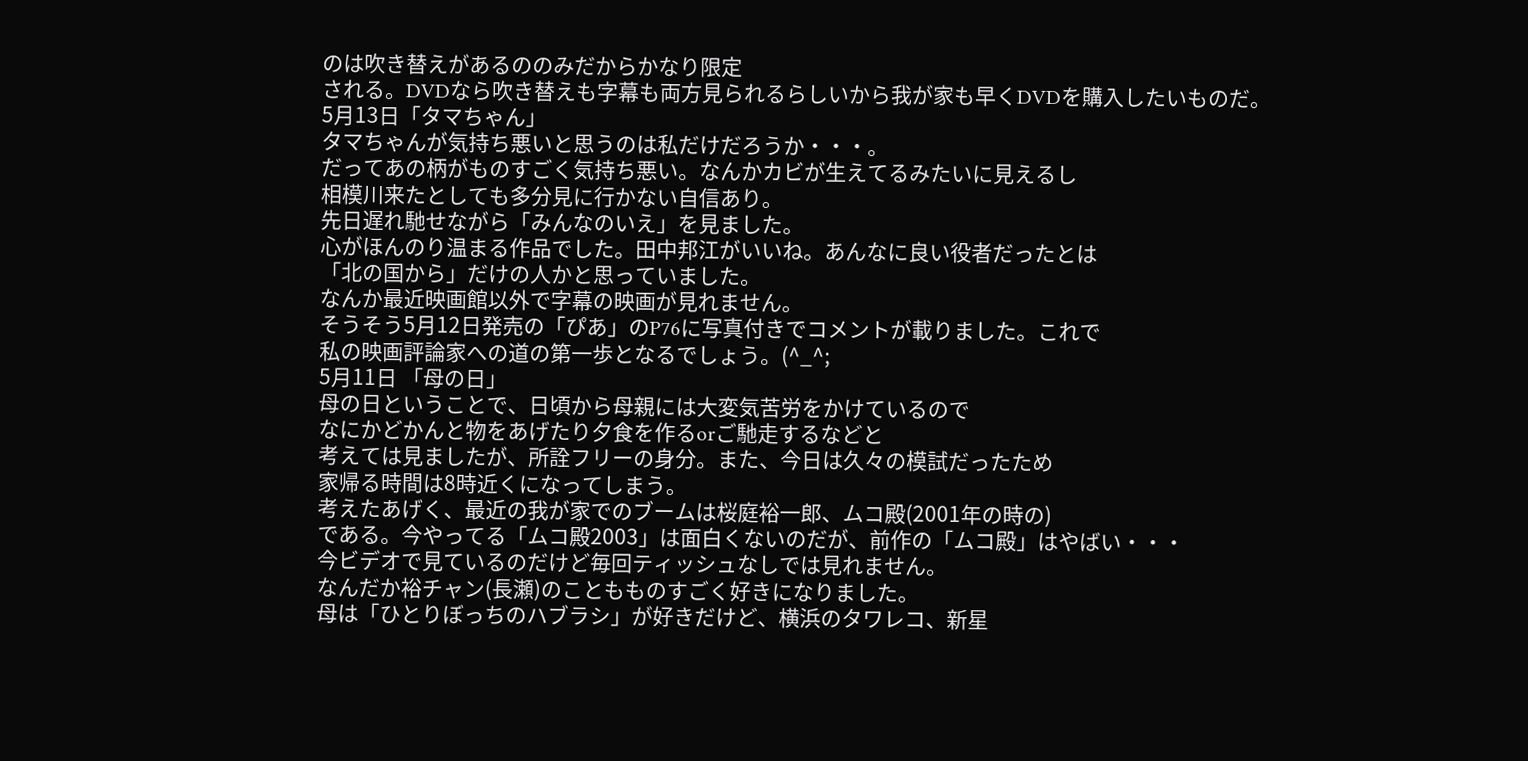のは吹き替えがあるののみだからかなり限定
される。DVDなら吹き替えも字幕も両方見られるらしいから我が家も早くDVDを購入したいものだ。
5月13日「タマちゃん」
タマちゃんが気持ち悪いと思うのは私だけだろうか・・・。
だってあの柄がものすごく気持ち悪い。なんかカビが生えてるみたいに見えるし
相模川来たとしても多分見に行かない自信あり。
先日遅れ馳せながら「みんなのいえ」を見ました。
心がほんのり温まる作品でした。田中邦江がいいね。あんなに良い役者だったとは
「北の国から」だけの人かと思っていました。
なんか最近映画館以外で字幕の映画が見れません。
そうそう5月12日発売の「ぴあ」のP76に写真付きでコメントが載りました。これで
私の映画評論家への道の第一歩となるでしょう。(^_^;
5月11日 「母の日」
母の日ということで、日頃から母親には大変気苦労をかけているので
なにかどかんと物をあげたり夕食を作るorご馳走するなどと
考えては見ましたが、所詮フリーの身分。また、今日は久々の模試だったため
家帰る時間は8時近くになってしまう。
考えたあげく、最近の我が家でのブームは桜庭裕一郎、ムコ殿(2001年の時の)
である。今やってる「ムコ殿2003」は面白くないのだが、前作の「ムコ殿」はやばい・・・
今ビデオで見ているのだけど毎回ティッシュなしでは見れません。
なんだか裕チャン(長瀬)のこともものすごく好きになりました。
母は「ひとりぼっちのハブラシ」が好きだけど、横浜のタワレコ、新星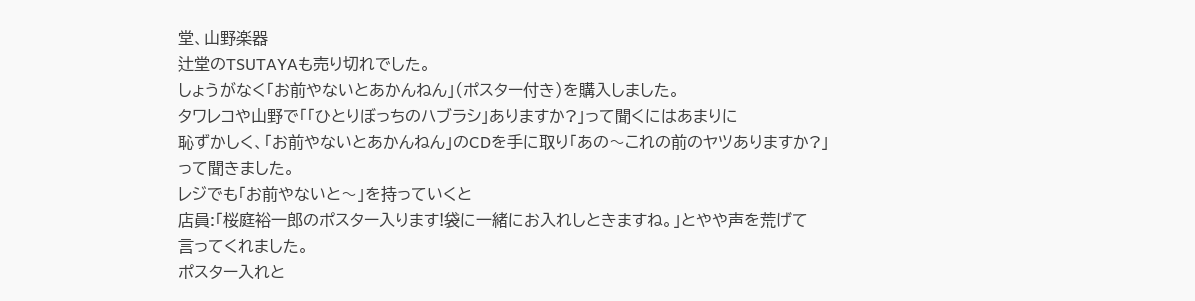堂、山野楽器
辻堂のTSUTAYAも売り切れでした。
しょうがなく「お前やないとあかんねん」(ポスター付き)を購入しました。
タワレコや山野で「「ひとりぼっちのハブラシ」ありますか?」って聞くにはあまりに
恥ずかしく、「お前やないとあかんねん」のCDを手に取り「あの〜これの前のヤツありますか?」
って聞きました。
レジでも「お前やないと〜」を持っていくと
店員:「桜庭裕一郎のポスター入ります!袋に一緒にお入れしときますね。」とやや声を荒げて
言ってくれました。
ポスター入れと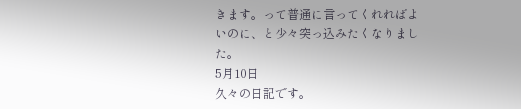きます。って普通に言ってくれればよいのに、と少々突っ込みたくなりました。
5月10日
久々の日記です。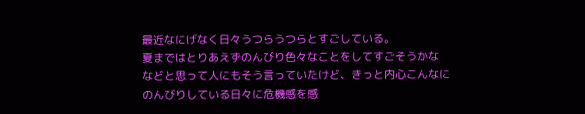最近なにげなく日々うつらうつらとすごしている。
夏まではとりあえずのんびり色々なことをしてすごそうかな
などと思って人にもそう言っていたけど、きっと内心こんなに
のんびりしている日々に危機感を感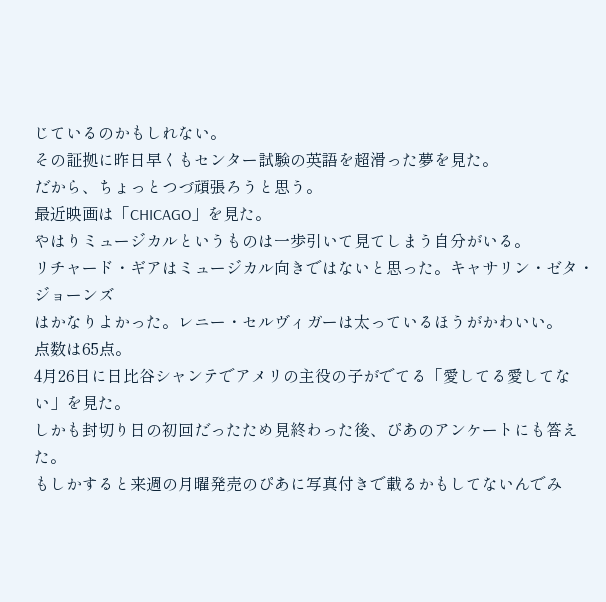じているのかもしれない。
その証拠に昨日早くもセンター試験の英語を超滑った夢を見た。
だから、ちょっとつづ頑張ろうと思う。
最近映画は「CHICAGO」を見た。
やはりミュージカルというものは一歩引いて見てしまう自分がいる。
リチャード・ギアはミュージカル向きではないと思った。キャサリン・ゼタ・ジョーンズ
はかなりよかった。レニー・セルヴィガーは太っているほうがかわいい。
点数は65点。
4月26日に日比谷シャンテでアメリの主役の子がでてる「愛してる愛してない」を見た。
しかも封切り日の初回だったため見終わった後、ぴあのアンケートにも答えた。
もしかすると来週の月曜発売のぴあに写真付きで載るかもしてないんでみ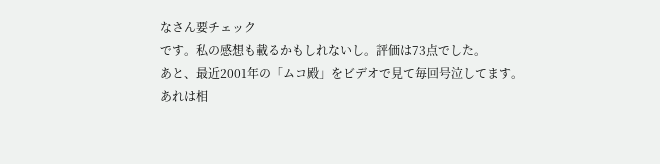なさん要チェック
です。私の感想も載るかもしれないし。評価は73点でした。
あと、最近2001年の「ムコ殿」をビデオで見て毎回号泣してます。
あれは相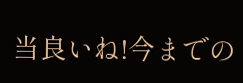当良いね!今までの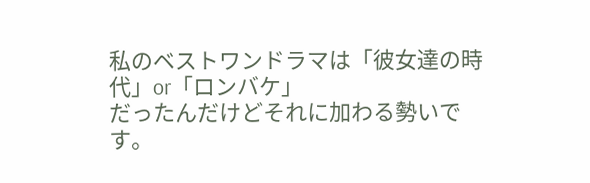私のベストワンドラマは「彼女達の時代」or「ロンバケ」
だったんだけどそれに加わる勢いです。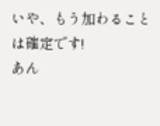いや、もう加わることは確定です!
あん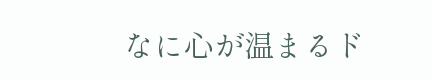なに心が温まるド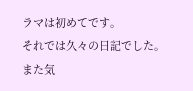ラマは初めてです。
それでは久々の日記でした。
また気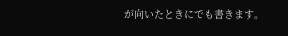が向いたときにでも書きます。